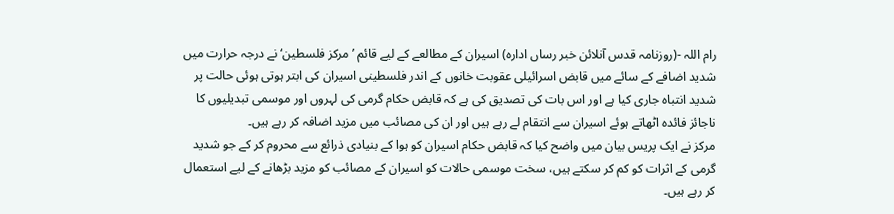رام اللہ -(روزنامہ قدس آنلائن خبر رساں ادارہ) اسیران کے مطالعے کے لیے قائم ’مرکز فلسطین‘ نے درجہ حرارت میں شدید اضافے کے سائے میں قابض اسرائیلی عقوبت خانوں کے اندر فلسطینی اسیران کی ابتر ہوتی ہوئی حالت پر شدید انتباہ جاری کیا ہے اور اس بات کی تصدیق کی ہے کہ قابض حکام گرمی کی لہروں اور موسمی تبدیلیوں کا ناجائز فائدہ اٹھاتے ہوئے اسیران سے انتقام لے رہے ہیں اور ان کی مصائب میں مزید اضافہ کر رہے ہیں۔
مرکز نے ایک پریس بیان میں واضح کیا کہ قابض حکام اسیران کو ہوا کے بنیادی ذرائع سے محروم کر کے جو شدید گرمی کے اثرات کو کم کر سکتے ہیں، سخت موسمی حالات کو اسیران کے مصائب کو مزید بڑھانے کے لیے استعمال کر رہے ہیں۔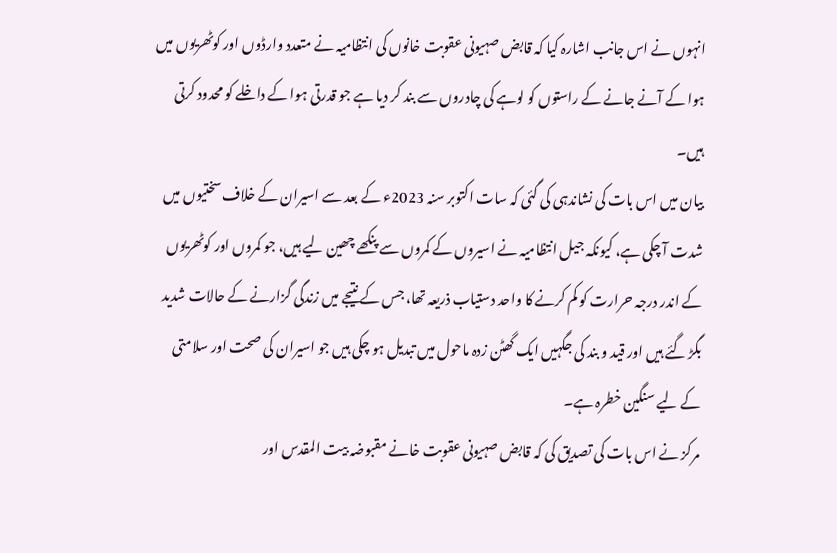انہوں نے اس جانب اشارہ کیا کہ قابض صہیونی عقوبت خانوں کی انتظامیہ نے متعدد وارڈوں اور کوٹھریوں میں ہوا کے آنے جانے کے راستوں کو لوہے کی چادروں سے بند کر دیا ہے جو قدرتی ہوا کے داخلے کو محدود کرتی ہیں۔
بیان میں اس بات کی نشاندہی کی گئی کہ سات اکتوبر سنہ 2023ء کے بعد سے اسیران کے خلاف سختیوں میں شدت آ چکی ہے، کیونکہ جیل انتظامیہ نے اسیروں کے کمروں سے پنکھے چھین لیے ہیں، جو کمروں اور کوٹھریوں کے اندر درجہ حرارت کو کم کرنے کا واحد دستیاب ذریعہ تھا، جس کے نتیجے میں زندگی گزارنے کے حالات شدید بگڑ گئے ہیں اور قید و بند کی جگہیں ایک گھٹن زدہ ماحول میں تبدیل ہو چکی ہیں جو اسیران کی صحت اور سلامتی کے لیے سنگین خطرہ ہے۔
مرکز نے اس بات کی تصدیق کی کہ قابض صہیونی عقوبت خانے مقبوضہ بیت المقدس اور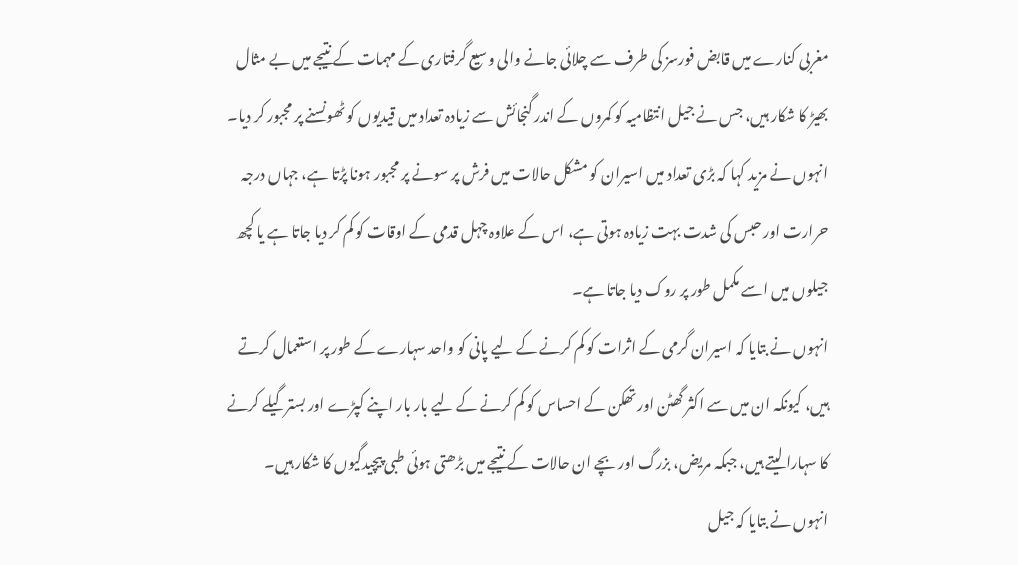مغربی کنارے میں قابض فورسز کی طرف سے چلائی جانے والی وسیع گرفتاری کے مہمات کے نتیجے میں بے مثال بھیڑ کا شکار ہیں، جس نے جیل انتظامیہ کو کمروں کے اندر گنجائش سے زیادہ تعداد میں قیدیوں کو ٹھونسنے پر مجبور کر دیا۔
انہوں نے مزید کہا کہ بڑی تعداد میں اسیران کو مشکل حالات میں فرش پر سونے پر مجبور ہونا پڑتا ہے، جہاں درجہ حرارت اور حبس کی شدت بہت زیادہ ہوتی ہے، اس کے علاوہ چہل قدمی کے اوقات کو کم کر دیا جاتا ہے یا کچھ جیلوں میں اسے مکمل طور پر روک دیا جاتا ہے۔
انہوں نے بتایا کہ اسیران گرمی کے اثرات کو کم کرنے کے لیے پانی کو واحد سہارے کے طور پر استعمال کرتے ہیں، کیونکہ ان میں سے اکثر گھٹن اور تھکن کے احساس کو کم کرنے کے لیے بار بار اپنے کپڑے اور بستر گیلے کرنے کا سہارا لیتے ہیں، جبکہ مریض، بزرگ اور بچے ان حالات کے نتیجے میں بڑھتی ہوئی طبی پیچیدگیوں کا شکار ہیں۔
انہوں نے بتایا کہ جیل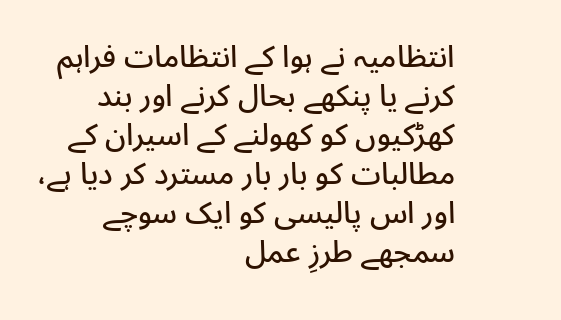انتظامیہ نے ہوا کے انتظامات فراہم کرنے یا پنکھے بحال کرنے اور بند کھڑکیوں کو کھولنے کے اسیران کے مطالبات کو بار بار مسترد کر دیا ہے، اور اس پالیسی کو ایک سوچے سمجهے طرزِ عمل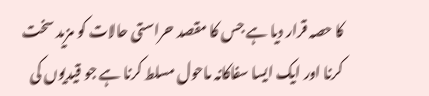کا حصہ قرار دیا ہے جس کا مقصد حراستی حالات کو مزید سخت کرنا اور ایک ایسا سفاکانہ ماحول مسلط کرنا ہے جو قیدیوں کی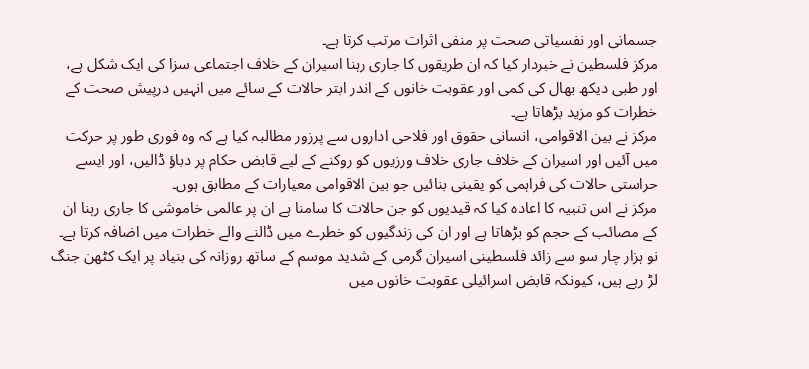جسمانی اور نفسیاتی صحت پر منفی اثرات مرتب کرتا ہے۔
مرکز فلسطین نے خبردار کیا کہ ان طریقوں کا جاری رہنا اسیران کے خلاف اجتماعی سزا کی ایک شکل ہے، اور طبی دیکھ بھال کی کمی اور عقوبت خانوں کے اندر ابتر حالات کے سائے میں انہیں درپیش صحت کے خطرات کو مزید بڑھاتا ہے۔
مرکز نے بین الاقوامی، انسانی حقوق اور فلاحی اداروں سے پرزور مطالبہ کیا ہے کہ وہ فوری طور پر حرکت میں آئیں اور اسیران کے خلاف جاری خلاف ورزیوں کو روکنے کے لیے قابض حکام پر دباؤ ڈالیں، اور ایسے حراستی حالات کی فراہمی کو یقینی بنائیں جو بین الاقوامی معیارات کے مطابق ہوں۔
مرکز نے اس تنبیہ کا اعادہ کیا کہ قیدیوں کو جن حالات کا سامنا ہے ان پر عالمی خاموشی کا جاری رہنا ان کے مصائب کے حجم کو بڑھاتا ہے اور ان کی زندگیوں کو خطرے میں ڈالنے والے خطرات میں اضافہ کرتا ہے۔
نو ہزار چار سو سے زائد فلسطینی اسیران گرمی کے شدید موسم کے ساتھ روزانہ کی بنیاد پر ایک کٹھن جنگ لڑ رہے ہیں، کیونکہ قابض اسرائیلی عقوبت خانوں میں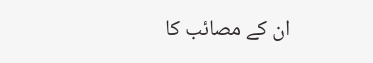ان کے مصائب کا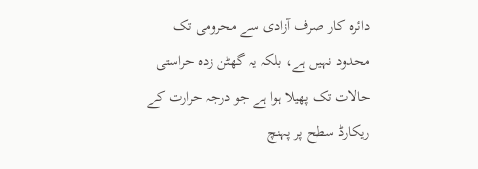دائرہ کار صرف آزادی سے محرومی تک محدود نہیں ہے، بلکہ یہ گھٹن زدہ حراستی حالات تک پھیلا ہوا ہے جو درجہ حرارت کے ریکارڈ سطح پر پہنچ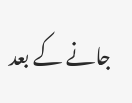جانے کے بعد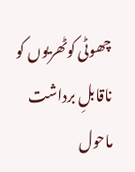چھوٹی کوٹھریوں کو ناقابلِ برداشت ماحول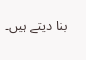بنا دیتے ہیں۔